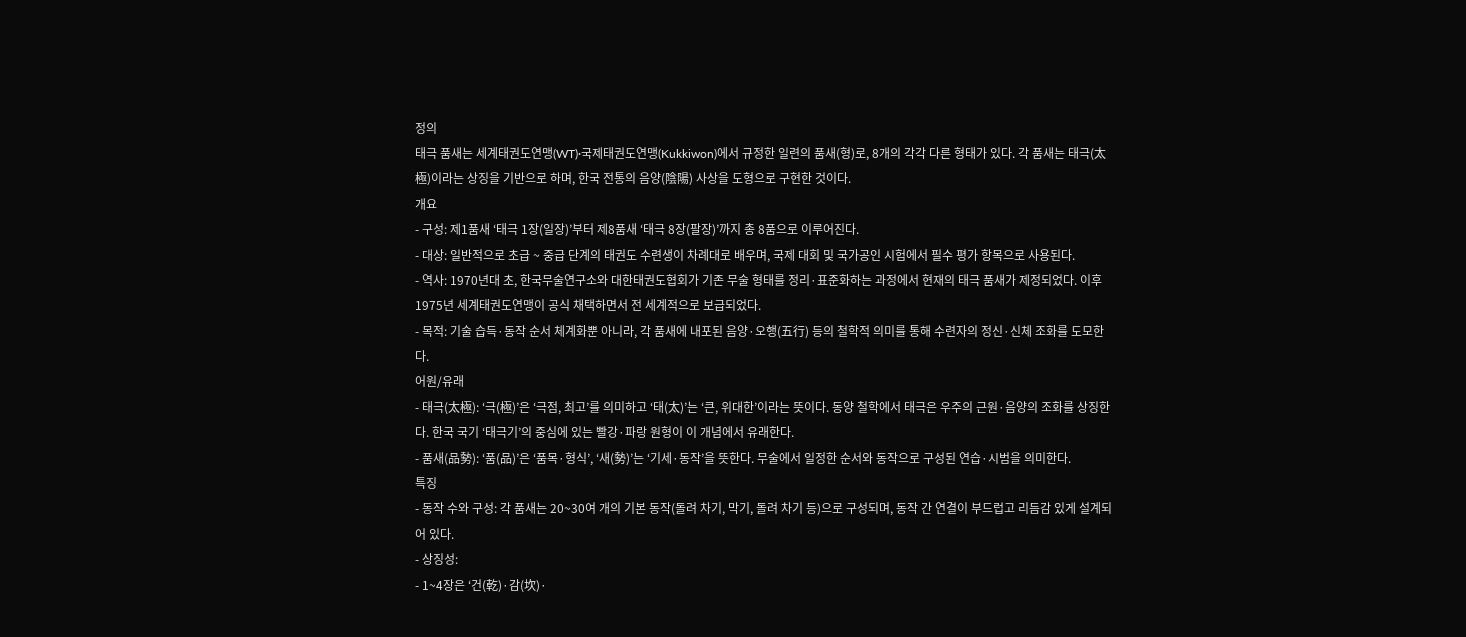정의
태극 품새는 세계태권도연맹(WT)·국제태권도연맹(Kukkiwon)에서 규정한 일련의 품새(형)로, 8개의 각각 다른 형태가 있다. 각 품새는 태극(太極)이라는 상징을 기반으로 하며, 한국 전통의 음양(陰陽) 사상을 도형으로 구현한 것이다.
개요
- 구성: 제1품새 ‘태극 1장(일장)’부터 제8품새 ‘태극 8장(팔장)’까지 총 8품으로 이루어진다.
- 대상: 일반적으로 초급 ~ 중급 단계의 태권도 수련생이 차례대로 배우며, 국제 대회 및 국가공인 시험에서 필수 평가 항목으로 사용된다.
- 역사: 1970년대 초, 한국무술연구소와 대한태권도협회가 기존 무술 형태를 정리·표준화하는 과정에서 현재의 태극 품새가 제정되었다. 이후 1975년 세계태권도연맹이 공식 채택하면서 전 세계적으로 보급되었다.
- 목적: 기술 습득·동작 순서 체계화뿐 아니라, 각 품새에 내포된 음양·오행(五行) 등의 철학적 의미를 통해 수련자의 정신·신체 조화를 도모한다.
어원/유래
- 태극(太極): ‘극(極)’은 ‘극점, 최고’를 의미하고 ‘태(太)’는 ‘큰, 위대한’이라는 뜻이다. 동양 철학에서 태극은 우주의 근원·음양의 조화를 상징한다. 한국 국기 ‘태극기’의 중심에 있는 빨강·파랑 원형이 이 개념에서 유래한다.
- 품새(品勢): ‘품(品)’은 ‘품목·형식’, ‘새(勢)’는 ‘기세·동작’을 뜻한다. 무술에서 일정한 순서와 동작으로 구성된 연습·시범을 의미한다.
특징
- 동작 수와 구성: 각 품새는 20~30여 개의 기본 동작(돌려 차기, 막기, 돌려 차기 등)으로 구성되며, 동작 간 연결이 부드럽고 리듬감 있게 설계되어 있다.
- 상징성:
- 1~4장은 ‘건(乾)·감(坎)·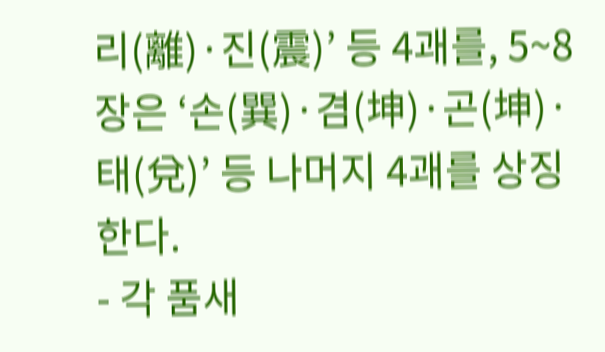리(離)·진(震)’ 등 4괘를, 5~8장은 ‘손(巽)·겸(坤)·곤(坤)·태(兌)’ 등 나머지 4괘를 상징한다.
- 각 품새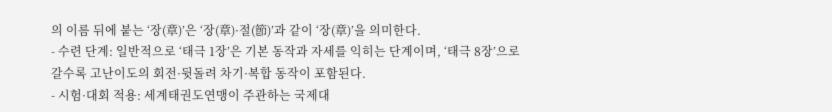의 이름 뒤에 붙는 ‘장(章)’은 ‘장(章)·절(節)’과 같이 ‘장(章)’을 의미한다.
- 수련 단계: 일반적으로 ‘태극 1장’은 기본 동작과 자세를 익히는 단계이며, ‘태극 8장’으로 갈수록 고난이도의 회전·뒷돌려 차기·복합 동작이 포함된다.
- 시험·대회 적용: 세계태권도연맹이 주관하는 국제대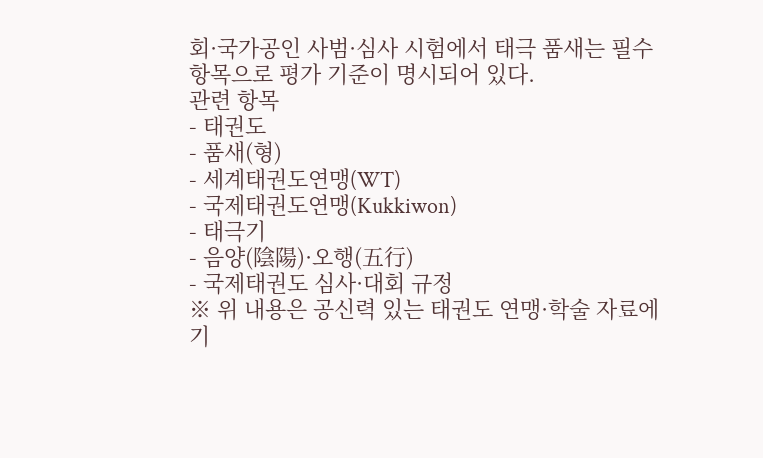회·국가공인 사범·심사 시험에서 태극 품새는 필수 항목으로 평가 기준이 명시되어 있다.
관련 항목
- 태권도
- 품새(형)
- 세계태권도연맹(WT)
- 국제태권도연맹(Kukkiwon)
- 태극기
- 음양(陰陽)·오행(五行)
- 국제태권도 심사·대회 규정
※ 위 내용은 공신력 있는 태권도 연맹·학술 자료에 기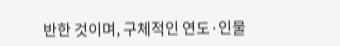반한 것이며, 구체적인 연도·인물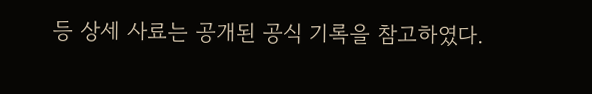등 상세 사료는 공개된 공식 기록을 참고하였다.